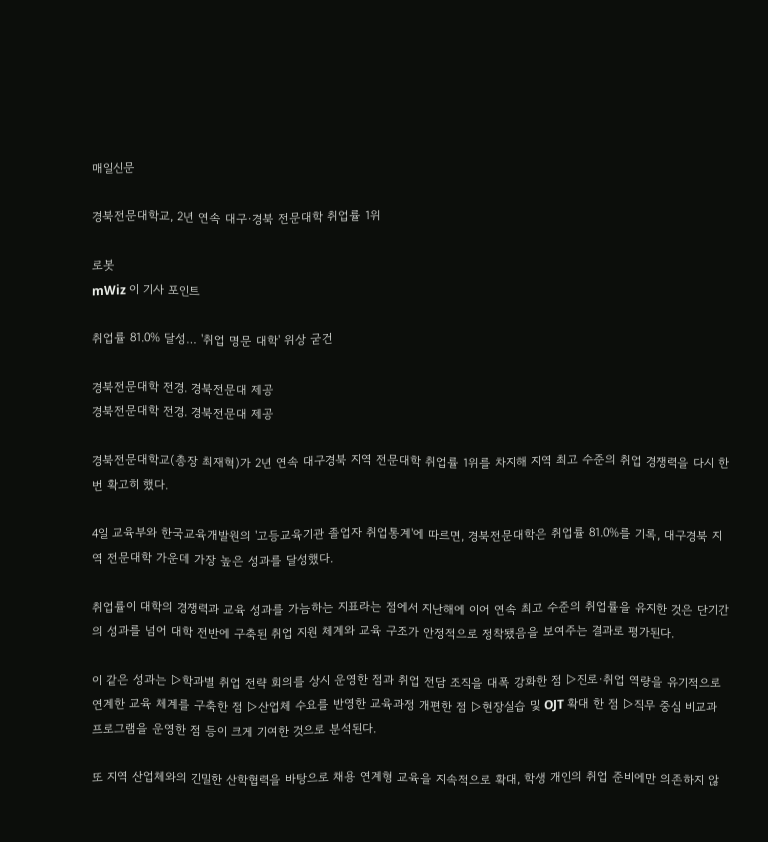매일신문

경북전문대학교, 2년 연속 대구·경북 전문대학 취업률 1위

로봇
mWiz 이 기사 포인트

취업률 81.0% 달성… '취업 명문 대학' 위상 굳건

경북전문대학 전경. 경북전문대 제공
경북전문대학 전경. 경북전문대 제공

경북전문대학교(총장 최재혁)가 2년 연속 대구경북 지역 전문대학 취업률 1위를 차지해 지역 최고 수준의 취업 경쟁력을 다시 한 번 확고히 했다.

4일 교육부와 한국교육개발원의 '고등교육기관 졸업자 취업통계'에 따르면, 경북전문대학은 취업률 81.0%를 기록, 대구경북 지역 전문대학 가운데 가장 높은 성과를 달성했다.

취업률이 대학의 경쟁력과 교육 성과를 가늠하는 지표라는 점에서 지난해에 이어 연속 최고 수준의 취업률을 유지한 것은 단기간의 성과를 넘어 대학 전반에 구축된 취업 지원 체계와 교육 구조가 안정적으로 정착됐음을 보여주는 결과로 평가된다.

이 같은 성과는 ▷학과별 취업 전략 회의를 상시 운영한 점과 취업 전담 조직을 대폭 강화한 점 ▷진로·취업 역량을 유기적으로 연계한 교육 체계를 구축한 점 ▷산업체 수요를 반영한 교육과정 개편한 점 ▷현장실습 및 OJT 확대 한 점 ▷직무 중심 비교과 프로그램을 운영한 점 등이 크게 기여한 것으로 분석된다.

또 지역 산업체와의 긴밀한 산학협력을 바탕으로 채용 연계형 교육을 지속적으로 확대, 학생 개인의 취업 준비에만 의존하지 않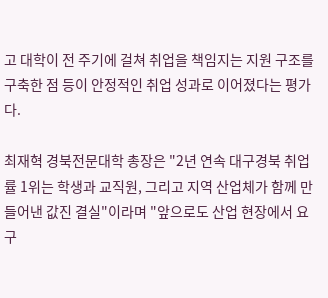고 대학이 전 주기에 걸쳐 취업을 책임지는 지원 구조를 구축한 점 등이 안정적인 취업 성과로 이어졌다는 평가다.

최재혁 경북전문대학 총장은 "2년 연속 대구경북 취업률 1위는 학생과 교직원, 그리고 지역 산업체가 함께 만들어낸 값진 결실"이라며 "앞으로도 산업 현장에서 요구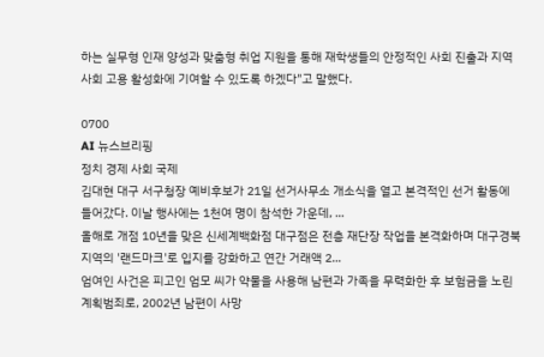하는 실무형 인재 양성과 맞춤형 취업 지원을 통해 재학생들의 안정적인 사회 진출과 지역사회 고용 활성화에 기여할 수 있도록 하겠다"고 말했다.

0700
AI 뉴스브리핑
정치 경제 사회 국제
김대현 대구 서구청장 예비후보가 21일 선거사무소 개소식을 열고 본격적인 선거 활동에 들어갔다. 이날 행사에는 1천여 명이 참석한 가운데, ...
올해로 개점 10년을 맞은 신세계백화점 대구점은 전층 재단장 작업을 본격화하며 대구경북 지역의 '랜드마크'로 입지를 강화하고 연간 거래액 2...
엄여인 사건은 피고인 엄모 씨가 약물을 사용해 남편과 가족을 무력화한 후 보험금을 노린 계획범죄로, 2002년 남편이 사망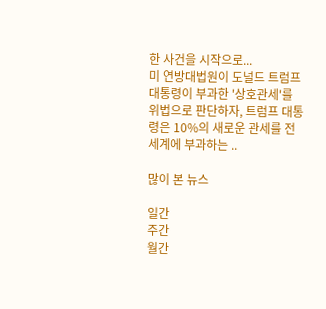한 사건을 시작으로...
미 연방대법원이 도널드 트럼프 대통령이 부과한 '상호관세'를 위법으로 판단하자, 트럼프 대통령은 10%의 새로운 관세를 전 세계에 부과하는 ..

많이 본 뉴스

일간
주간
월간